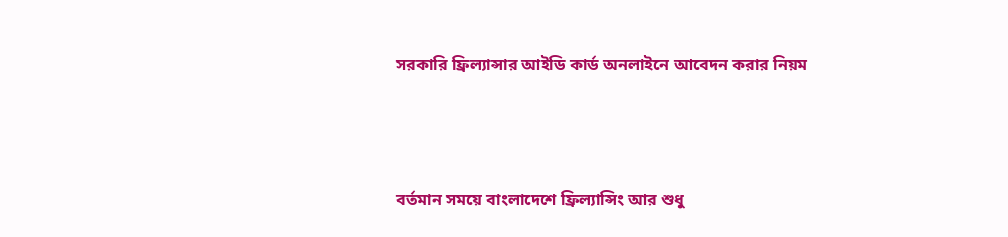সরকারি ফ্রিল্যান্সার আইডি কার্ড অনলাইনে আবেদন করার নিয়ম



বর্তমান সময়ে বাংলাদেশে ফ্রিল্যান্সিং আর শুধু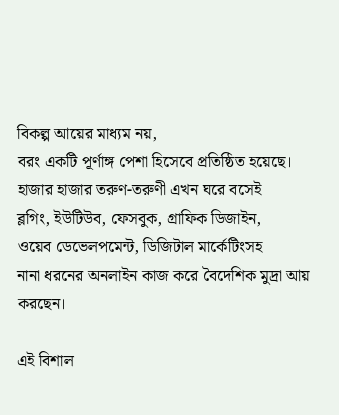বিকল্প আয়ের মাধ্যম নয়,
বরং একটি পূর্ণাঙ্গ পেশা হিসেবে প্রতিষ্ঠিত হয়েছে।
হাজার হাজার তরুণ-তরুণী এখন ঘরে বসেই
ব্লগিং, ইউটিউব, ফেসবুক, গ্রাফিক ডিজাইন,
ওয়েব ডেভেলপমেন্ট, ডিজিটাল মার্কেটিংসহ
নানা ধরনের অনলাইন কাজ করে বৈদেশিক মুদ্রা আয় করছেন।

এই বিশাল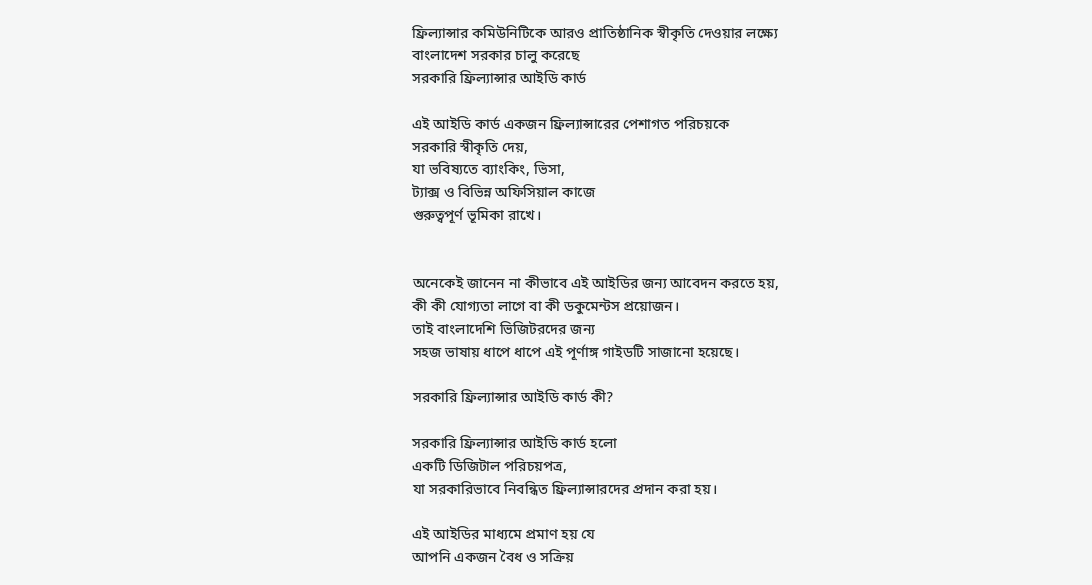ফ্রিল্যান্সার কমিউনিটিকে আরও প্রাতিষ্ঠানিক স্বীকৃতি দেওয়ার লক্ষ্যে
বাংলাদেশ সরকার চালু করেছে
সরকারি ফ্রিল্যান্সার আইডি কার্ড

এই আইডি কার্ড একজন ফ্রিল্যান্সারের পেশাগত পরিচয়কে
সরকারি স্বীকৃতি দেয়,
যা ভবিষ্যতে ব্যাংকিং, ভিসা,
ট্যাক্স ও বিভিন্ন অফিসিয়াল কাজে
গুরুত্বপূর্ণ ভূমিকা রাখে।


অনেকেই জানেন না কীভাবে এই আইডির জন্য আবেদন করতে হয়,
কী কী যোগ্যতা লাগে বা কী ডকুমেন্টস প্রয়োজন।
তাই বাংলাদেশি ভিজিটরদের জন্য
সহজ ভাষায় ধাপে ধাপে এই পূর্ণাঙ্গ গাইডটি সাজানো হয়েছে।

সরকারি ফ্রিল্যান্সার আইডি কার্ড কী?

সরকারি ফ্রিল্যান্সার আইডি কার্ড হলো
একটি ডিজিটাল পরিচয়পত্র,
যা সরকারিভাবে নিবন্ধিত ফ্রিল্যান্সারদের প্রদান করা হয়।

এই আইডির মাধ্যমে প্রমাণ হয় যে
আপনি একজন বৈধ ও সক্রিয়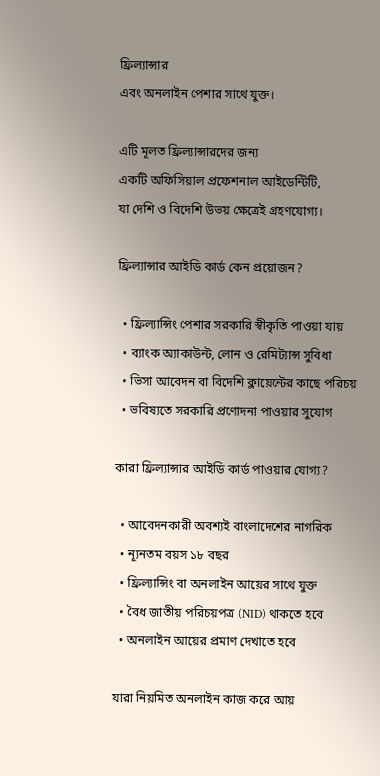ফ্রিল্যান্সার
এবং অনলাইন পেশার সাথে যুক্ত।

এটি মূলত ফ্রিল্যান্সারদের জন্য
একটি অফিসিয়াল প্রফেশনাল আইডেন্টিটি,
যা দেশি ও বিদেশি উভয় ক্ষেত্রেই গ্রহণযোগ্য।

ফ্রিল্যান্সার আইডি কার্ড কেন প্রয়োজন?

  • ফ্রিল্যান্সিং পেশার সরকারি স্বীকৃতি পাওয়া যায়
  • ব্যাংক অ্যাকাউন্ট, লোন ও রেমিট্যান্স সুবিধা
  • ভিসা আবেদন বা বিদেশি ক্লায়েন্টের কাছে পরিচয়
  • ভবিষ্যতে সরকারি প্রণোদনা পাওয়ার সুযোগ

কারা ফ্রিল্যান্সার আইডি কার্ড পাওয়ার যোগ্য?

  • আবেদনকারী অবশ্যই বাংলাদেশের নাগরিক
  • ন্যূনতম বয়স ১৮ বছর
  • ফ্রিল্যান্সিং বা অনলাইন আয়ের সাথে যুক্ত
  • বৈধ জাতীয় পরিচয়পত্র (NID) থাকতে হবে
  • অনলাইন আয়ের প্রমাণ দেখাতে হবে

যারা নিয়মিত অনলাইন কাজ করে আয়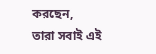করছেন,
তারা সবাই এই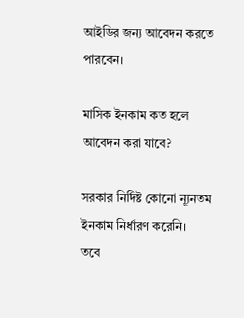আইডির জন্য আবেদন করতে পারবেন।

মাসিক ইনকাম কত হলে আবেদন করা যাবে?

সরকার নির্দিষ্ট কোনো ন্যূনতম ইনকাম নির্ধারণ করেনি।
তবে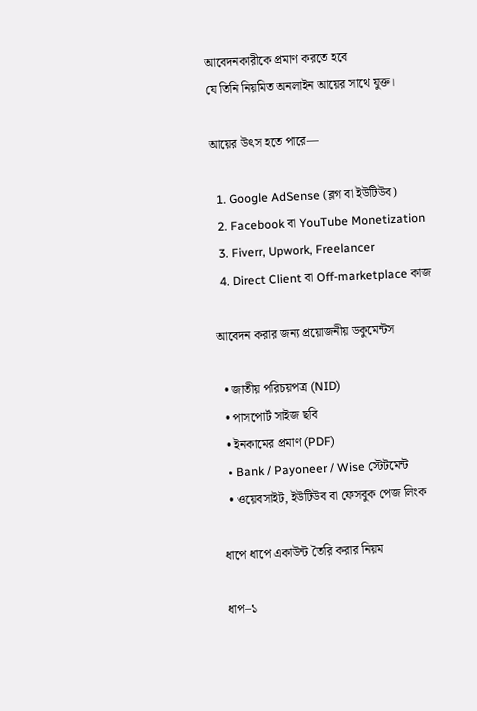আবেদনকারীকে প্রমাণ করতে হবে
যে তিনি নিয়মিত অনলাইন আয়ের সাথে যুক্ত।

আয়ের উৎস হতে পারে—

  1. Google AdSense (ব্লগ বা ইউটিউব)
  2. Facebook বা YouTube Monetization
  3. Fiverr, Upwork, Freelancer
  4. Direct Client বা Off-marketplace কাজ

আবেদন করার জন্য প্রয়োজনীয় ডকুমেন্টস

  • জাতীয় পরিচয়পত্র (NID)
  • পাসপোর্ট সাইজ ছবি
  • ইনকামের প্রমাণ (PDF)
  • Bank / Payoneer / Wise স্টেটমেন্ট
  • ওয়েবসাইট, ইউটিউব বা ফেসবুক পেজ লিংক

ধাপে ধাপে একাউন্ট তৈরি করার নিয়ম

ধাপ–১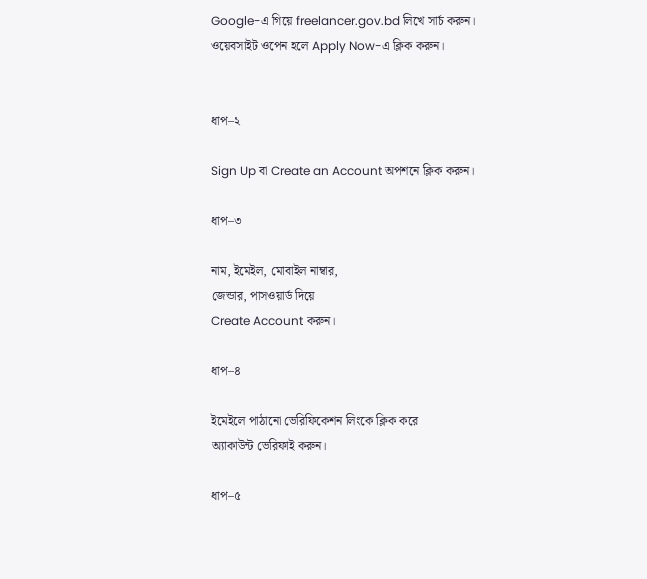Google-এ গিয়ে freelancer.gov.bd লিখে সার্চ করুন।
ওয়েবসাইট ওপেন হলে Apply Now-এ ক্লিক করুন।


ধাপ–২

Sign Up বা Create an Account অপশনে ক্লিক করুন।

ধাপ–৩

নাম, ইমেইল, মোবাইল নাম্বার,
জেন্ডার, পাসওয়ার্ড দিয়ে
Create Account করুন।

ধাপ–৪

ইমেইলে পাঠানো ভেরিফিকেশন লিংকে ক্লিক করে
অ্যাকাউন্ট ভেরিফাই করুন।

ধাপ–৫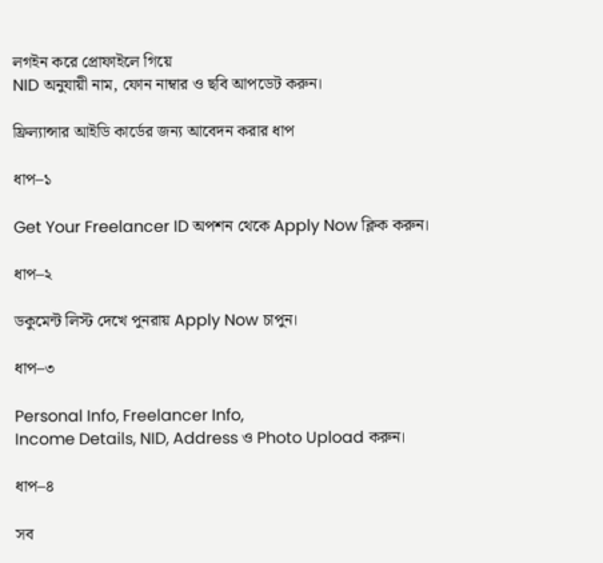লগইন করে প্রোফাইলে গিয়ে
NID অনুযায়ী নাম, ফোন নাম্বার ও ছবি আপডেট করুন।

ফ্রিল্যান্সার আইডি কার্ডের জন্য আবেদন করার ধাপ

ধাপ–১

Get Your Freelancer ID অপশন থেকে Apply Now ক্লিক করুন।

ধাপ–২

ডকুমেন্ট লিস্ট দেখে পুনরায় Apply Now চাপুন।

ধাপ–৩

Personal Info, Freelancer Info,
Income Details, NID, Address ও Photo Upload করুন।

ধাপ–৪

সব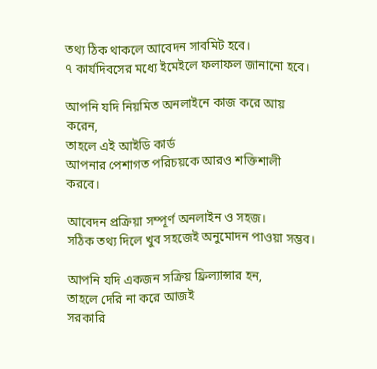তথ্য ঠিক থাকলে আবেদন সাবমিট হবে।
৭ কার্যদিবসের মধ্যে ইমেইলে ফলাফল জানানো হবে।

আপনি যদি নিয়মিত অনলাইনে কাজ করে আয় করেন,
তাহলে এই আইডি কার্ড
আপনার পেশাগত পরিচয়কে আরও শক্তিশালী করবে।

আবেদন প্রক্রিয়া সম্পূর্ণ অনলাইন ও সহজ।
সঠিক তথ্য দিলে খুব সহজেই অনুমোদন পাওয়া সম্ভব।

আপনি যদি একজন সক্রিয় ফ্রিল্যান্সার হন,
তাহলে দেরি না করে আজই
সরকারি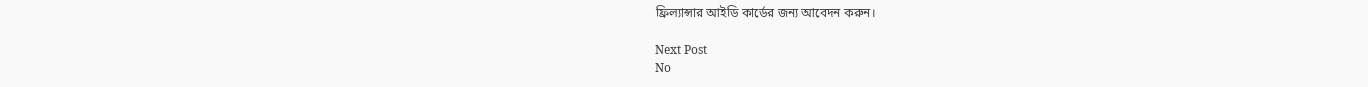ফ্রিল্যান্সার আইডি কার্ডের জন্য আবেদন করুন।

Next Post
No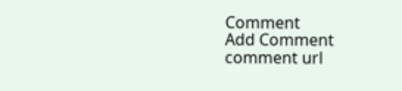Comment
Add Comment
comment url